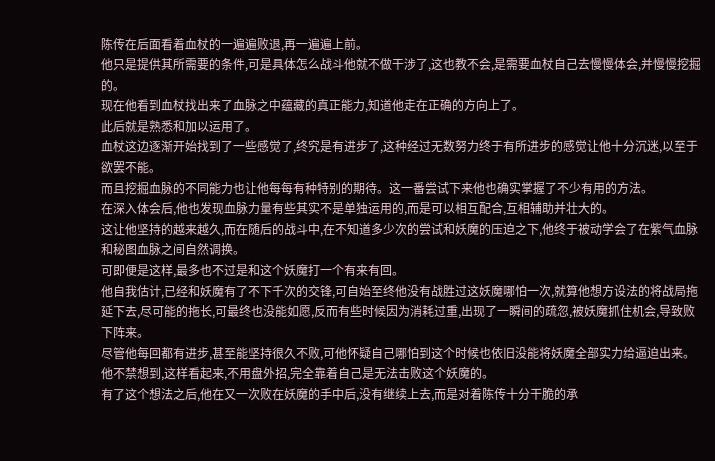陈传在后面看着血杖的一遍遍败退,再一遍遍上前。
他只是提供其所需要的条件,可是具体怎么战斗他就不做干涉了,这也教不会,是需要血杖自己去慢慢体会,并慢慢挖掘的。
现在他看到血杖找出来了血脉之中蕴藏的真正能力,知道他走在正确的方向上了。
此后就是熟悉和加以运用了。
血杖这边逐渐开始找到了一些感觉了,终究是有进步了,这种经过无数努力终于有所进步的感觉让他十分沉迷,以至于欲罢不能。
而且挖掘血脉的不同能力也让他每每有种特别的期待。这一番尝试下来他也确实掌握了不少有用的方法。
在深入体会后,他也发现血脉力量有些其实不是单独运用的,而是可以相互配合,互相辅助并壮大的。
这让他坚持的越来越久,而在随后的战斗中,在不知道多少次的尝试和妖魔的压迫之下,他终于被动学会了在紫气血脉和秘图血脉之间自然调换。
可即便是这样,最多也不过是和这个妖魔打一个有来有回。
他自我估计,已经和妖魔有了不下千次的交锋,可自始至终他没有战胜过这妖魔哪怕一次,就算他想方设法的将战局拖延下去,尽可能的拖长,可最终也没能如愿,反而有些时候因为消耗过重,出现了一瞬间的疏忽,被妖魔抓住机会,导致败下阵来。
尽管他每回都有进步,甚至能坚持很久不败,可他怀疑自己哪怕到这个时候也依旧没能将妖魔全部实力给逼迫出来。
他不禁想到,这样看起来,不用盘外招,完全靠着自己是无法击败这个妖魔的。
有了这个想法之后,他在又一次败在妖魔的手中后,没有继续上去,而是对着陈传十分干脆的承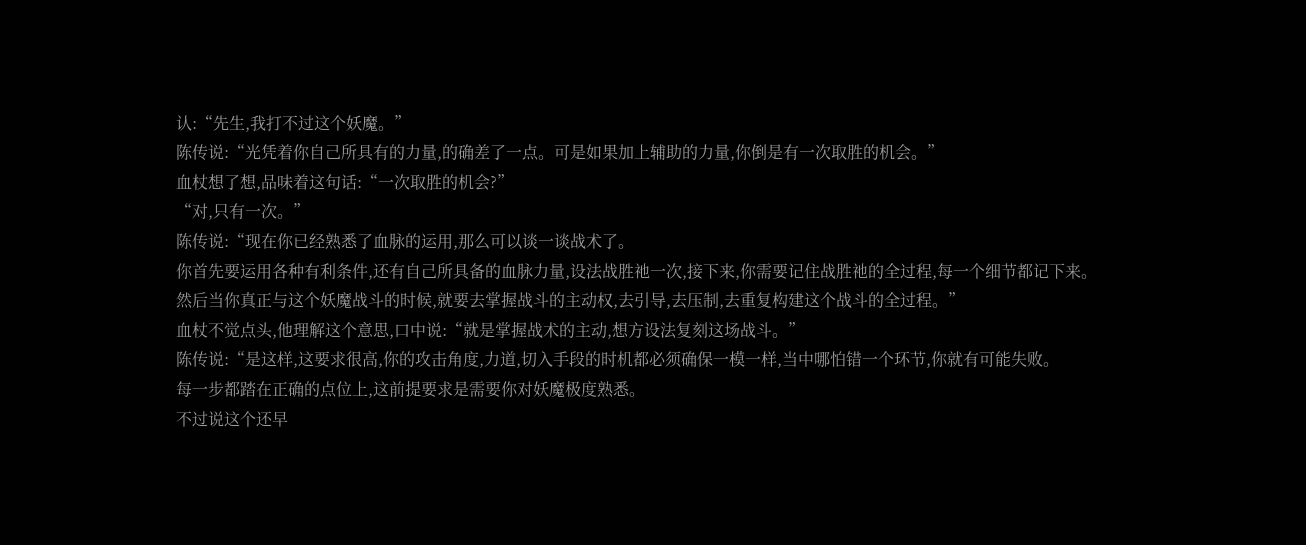认:“先生,我打不过这个妖魔。”
陈传说:“光凭着你自己所具有的力量,的确差了一点。可是如果加上辅助的力量,你倒是有一次取胜的机会。”
血杖想了想,品味着这句话:“一次取胜的机会?”
“对,只有一次。”
陈传说:“现在你已经熟悉了血脉的运用,那么可以谈一谈战术了。
你首先要运用各种有利条件,还有自己所具备的血脉力量,设法战胜祂一次,接下来,你需要记住战胜祂的全过程,每一个细节都记下来。
然后当你真正与这个妖魔战斗的时候,就要去掌握战斗的主动权,去引导,去压制,去重复构建这个战斗的全过程。”
血杖不觉点头,他理解这个意思,口中说:“就是掌握战术的主动,想方设法复刻这场战斗。”
陈传说:“是这样,这要求很高,你的攻击角度,力道,切入手段的时机都必须确保一模一样,当中哪怕错一个环节,你就有可能失败。
每一步都踏在正确的点位上,这前提要求是需要你对妖魔极度熟悉。
不过说这个还早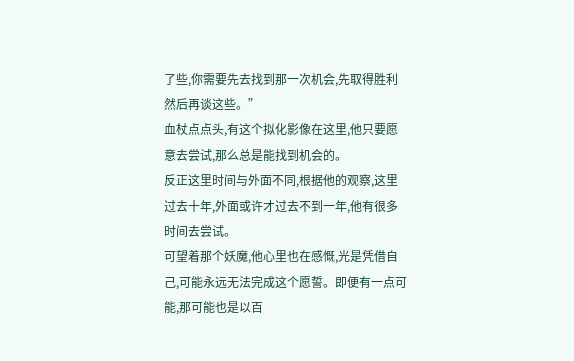了些,你需要先去找到那一次机会,先取得胜利然后再谈这些。”
血杖点点头,有这个拟化影像在这里,他只要愿意去尝试,那么总是能找到机会的。
反正这里时间与外面不同,根据他的观察,这里过去十年,外面或许才过去不到一年,他有很多时间去尝试。
可望着那个妖魔,他心里也在感慨,光是凭借自己,可能永远无法完成这个愿誓。即便有一点可能,那可能也是以百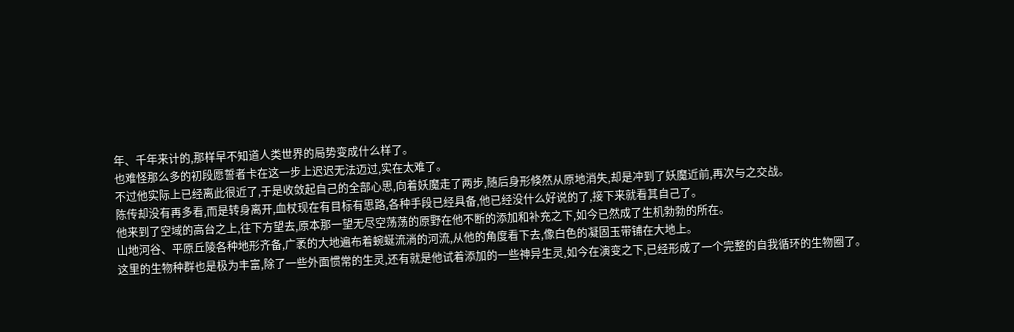年、千年来计的,那样早不知道人类世界的局势变成什么样了。
也难怪那么多的初段愿誓者卡在这一步上迟迟无法迈过,实在太难了。
不过他实际上已经离此很近了,于是收敛起自己的全部心思,向着妖魔走了两步,随后身形倏然从原地消失,却是冲到了妖魔近前,再次与之交战。
陈传却没有再多看,而是转身离开,血杖现在有目标有思路,各种手段已经具备,他已经没什么好说的了,接下来就看其自己了。
他来到了空域的高台之上,往下方望去,原本那一望无尽空荡荡的原野在他不断的添加和补充之下,如今已然成了生机勃勃的所在。
山地河谷、平原丘陵各种地形齐备,广袤的大地遍布着蜿蜒流淌的河流,从他的角度看下去,像白色的凝固玉带铺在大地上。
这里的生物种群也是极为丰富,除了一些外面惯常的生灵,还有就是他试着添加的一些神异生灵,如今在演变之下,已经形成了一个完整的自我循环的生物圈了。